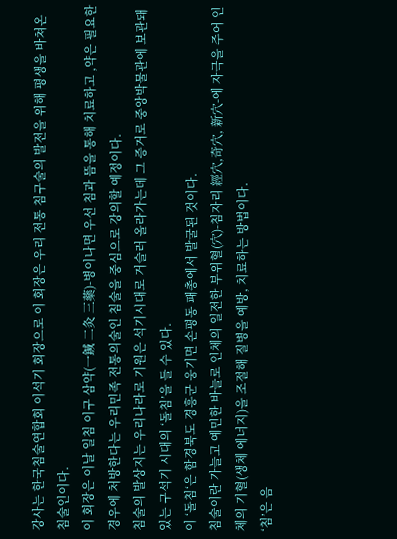강사는 한국침술연합회 이석기 회장으로 이 회장은 우리 전통 침구술의 발전을 위해 평생을 바쳐온 침술인이다.
이 회장은 이날 일침 이구 삼약(一鍼 二灸 三藥)-병이나면 우선 침과 뜸을 통해 치료하고 ,약은 필요한 경우에 처방한다는 우리민족 전통의술인 침술을 중심으로 강의할 예정이다.
침술의 발상지는 우리나라로 기원은 석기시대로 거슬러 올라가는데 그 증거로 중앙박물관에 보관돼있는 구석기 시대의 ‘돌침’을 들 수 있다.
이 ‘돌침‘은 함경북도 경흥군 웅기면 손평동 패총에서 발굴된 것이다.
침술이란 가늘고 예민한 바늘로 인체의 일전한 부위혈(穴)-침자리 經穴,奇穴, 新穴-에 자극을 주어 인체의 기혈(생체 에너지)을 조절해 질병을 예방, 치료하는 방법이다.
‘침’은 음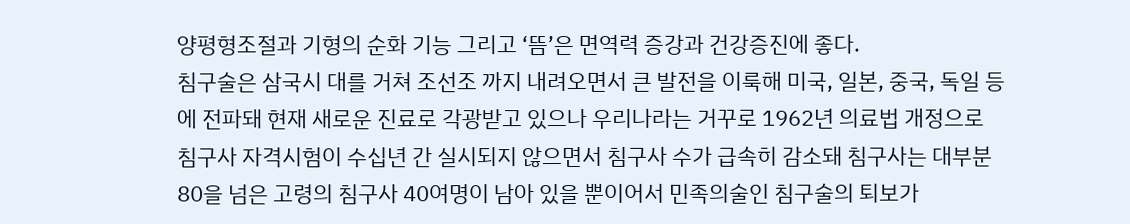양평형조절과 기형의 순화 기능 그리고 ‘뜸’은 면역력 증강과 건강증진에 좋다.
침구술은 삼국시 대를 거쳐 조선조 까지 내려오면서 큰 발전을 이룩해 미국, 일본, 중국, 독일 등에 전파돼 현재 새로운 진료로 각광받고 있으나 우리나라는 거꾸로 1962년 의료법 개정으로 침구사 자격시험이 수십년 간 실시되지 않으면서 침구사 수가 급속히 감소돼 침구사는 대부분 80을 넘은 고령의 침구사 40여명이 남아 있을 뿐이어서 민족의술인 침구술의 퇴보가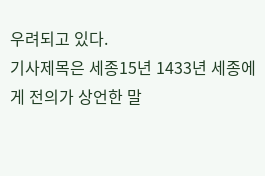우려되고 있다.
기사제목은 세종15년 1433년 세종에게 전의가 상언한 말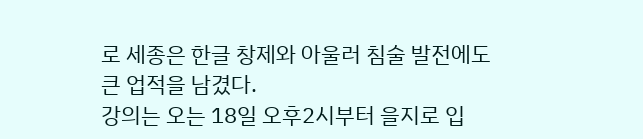로 세종은 한글 창제와 아울러 침술 발전에도 큰 업적을 남겼다.
강의는 오는 18일 오후2시부터 을지로 입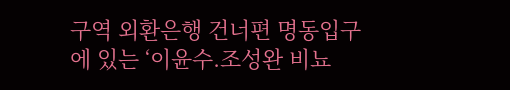구역 외환은행 건너편 명동입구에 있는 ‘이윤수.조성완 비뇨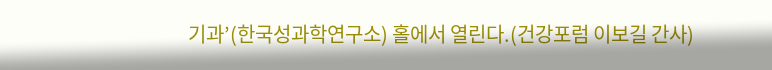기과’(한국성과학연구소) 홀에서 열린다.(건강포럼 이보길 간사)